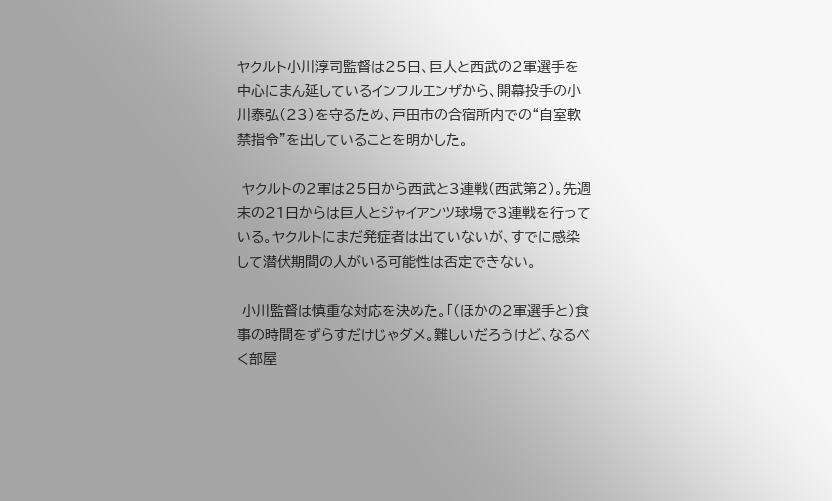ヤクルト小川淳司監督は25日、巨人と西武の2軍選手を中心にまん延しているインフルエンザから、開幕投手の小川泰弘(23)を守るため、戸田市の合宿所内での“自室軟禁指令”を出していることを明かした。

 ヤクルトの2軍は25日から西武と3連戦(西武第2)。先週末の21日からは巨人とジャイアンツ球場で3連戦を行っている。ヤクルトにまだ発症者は出ていないが、すでに感染して潜伏期間の人がいる可能性は否定できない。

 小川監督は慎重な対応を決めた。「(ほかの2軍選手と)食事の時間をずらすだけじゃダメ。難しいだろうけど、なるべく部屋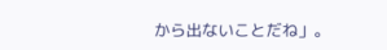から出ないことだね」。